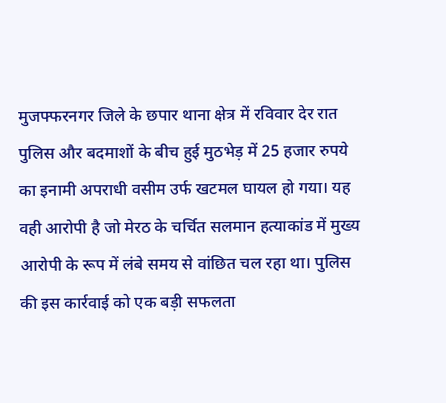मुजफ्फरनगर जिले के छपार थाना क्षेत्र में रविवार देर रात पुलिस और बदमाशों के बीच हुई मुठभेड़ में 25 हजार रुपये का इनामी अपराधी वसीम उर्फ खटमल घायल हो गया। यह वही आरोपी है जो मेरठ के चर्चित सलमान हत्याकांड में मुख्य आरोपी के रूप में लंबे समय से वांछित चल रहा था। पुलिस की इस कार्रवाई को एक बड़ी सफलता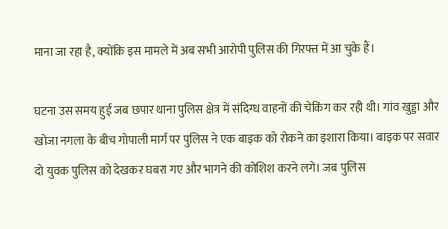माना जा रहा है, क्योंकि इस मामले में अब सभी आरोपी पुलिस की गिरफ्त में आ चुके हैं।

घटना उस समय हुई जब छपार थाना पुलिस क्षेत्र में संदिग्ध वाहनों की चेकिंग कर रही थी। गांव खुड्डा और खोजा नगला के बीच गोपाली मार्ग पर पुलिस ने एक बाइक को रोकने का इशारा किया। बाइक पर सवार दो युवक पुलिस को देखकर घबरा गए और भागने की कोशिश करने लगे। जब पुलिस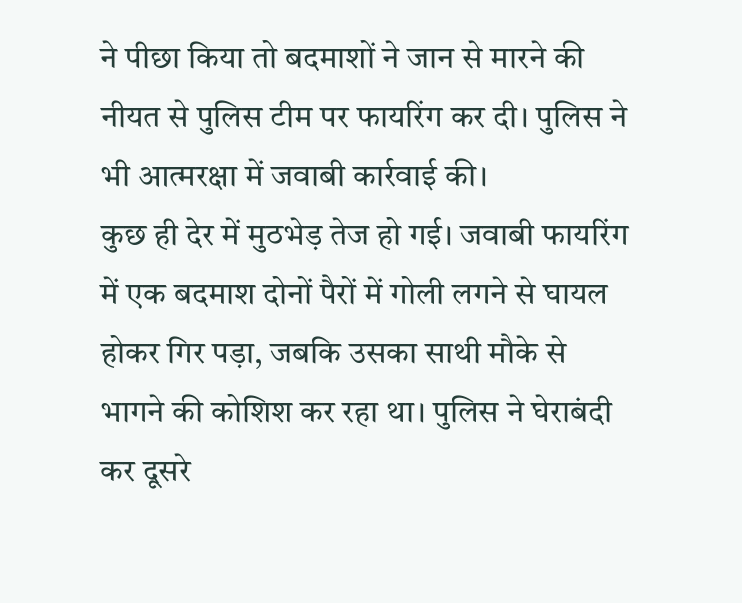ने पीछा किया तो बदमाशों ने जान से मारने की नीयत से पुलिस टीम पर फायरिंग कर दी। पुलिस ने भी आत्मरक्षा में जवाबी कार्रवाई की।
कुछ ही देर में मुठभेड़ तेज हो गई। जवाबी फायरिंग में एक बदमाश दोनों पैरों में गोली लगने से घायल होकर गिर पड़ा, जबकि उसका साथी मौके से भागने की कोशिश कर रहा था। पुलिस ने घेराबंदी कर दूसरे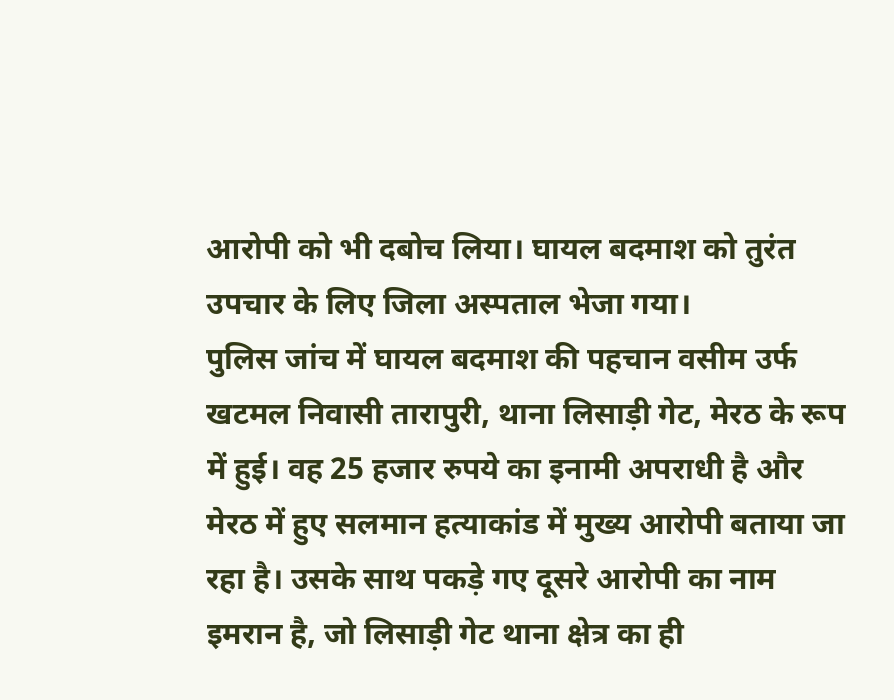आरोपी को भी दबोच लिया। घायल बदमाश को तुरंत उपचार के लिए जिला अस्पताल भेजा गया।
पुलिस जांच में घायल बदमाश की पहचान वसीम उर्फ खटमल निवासी तारापुरी, थाना लिसाड़ी गेट, मेरठ के रूप में हुई। वह 25 हजार रुपये का इनामी अपराधी है और मेरठ में हुए सलमान हत्याकांड में मुख्य आरोपी बताया जा रहा है। उसके साथ पकड़े गए दूसरे आरोपी का नाम इमरान है, जो लिसाड़ी गेट थाना क्षेत्र का ही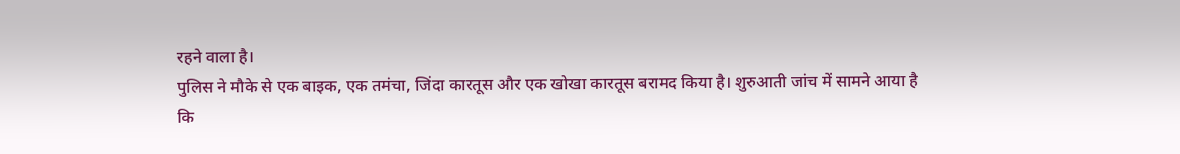रहने वाला है।
पुलिस ने मौके से एक बाइक, एक तमंचा, जिंदा कारतूस और एक खोखा कारतूस बरामद किया है। शुरुआती जांच में सामने आया है कि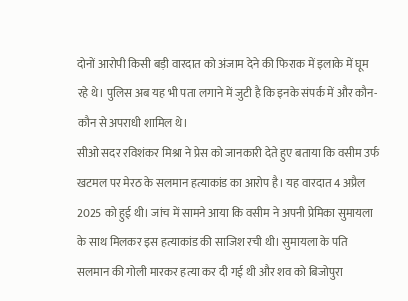दोनों आरोपी किसी बड़ी वारदात को अंजाम देने की फिराक में इलाके में घूम रहे थे। पुलिस अब यह भी पता लगाने में जुटी है कि इनके संपर्क में और कौन-कौन से अपराधी शामिल थे।
सीओ सदर रविशंकर मिश्रा ने प्रेस को जानकारी देते हुए बताया कि वसीम उर्फ खटमल पर मेरठ के सलमान हत्याकांड का आरोप है। यह वारदात 4 अप्रैल 2025 को हुई थी। जांच में सामने आया कि वसीम ने अपनी प्रेमिका सुमायला के साथ मिलकर इस हत्याकांड की साजिश रची थी। सुमायला के पति सलमान की गोली मारकर हत्या कर दी गई थी और शव को बिजोपुरा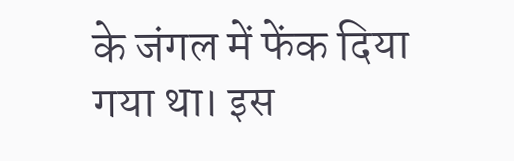के जंगल में फेंक दिया गया था। इस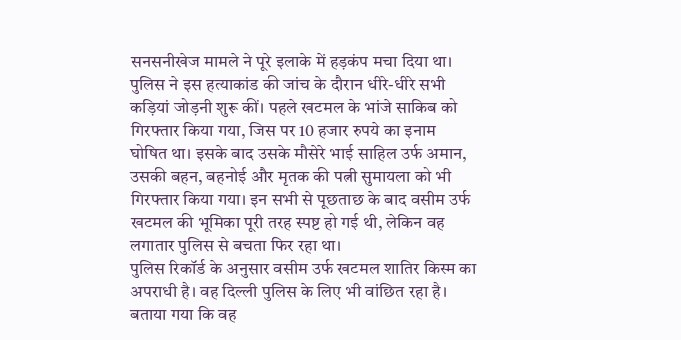सनसनीखेज मामले ने पूरे इलाके में हड़कंप मचा दिया था।
पुलिस ने इस हत्याकांड की जांच के दौरान धीरे-धीरे सभी कड़ियां जोड़नी शुरू कीं। पहले खटमल के भांजे साकिब को गिरफ्तार किया गया, जिस पर 10 हजार रुपये का इनाम घोषित था। इसके बाद उसके मौसेरे भाई साहिल उर्फ अमान, उसकी बहन, बहनोई और मृतक की पत्नी सुमायला को भी गिरफ्तार किया गया। इन सभी से पूछताछ के बाद वसीम उर्फ खटमल की भूमिका पूरी तरह स्पष्ट हो गई थी, लेकिन वह लगातार पुलिस से बचता फिर रहा था।
पुलिस रिकॉर्ड के अनुसार वसीम उर्फ खटमल शातिर किस्म का अपराधी है। वह दिल्ली पुलिस के लिए भी वांछित रहा है। बताया गया कि वह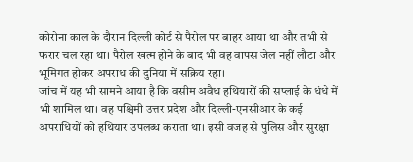कोरोना काल के दौरान दिल्ली कोर्ट से पैरोल पर बाहर आया था और तभी से फरार चल रहा था। पैरोल खत्म होने के बाद भी वह वापस जेल नहीं लौटा और भूमिगत होकर अपराध की दुनिया में सक्रिय रहा।
जांच में यह भी सामने आया है कि वसीम अवैध हथियारों की सप्लाई के धंधे में भी शामिल था। वह पश्चिमी उत्तर प्रदेश और दिल्ली-एनसीआर के कई अपराधियों को हथियार उपलब्ध कराता था। इसी वजह से पुलिस और सुरक्षा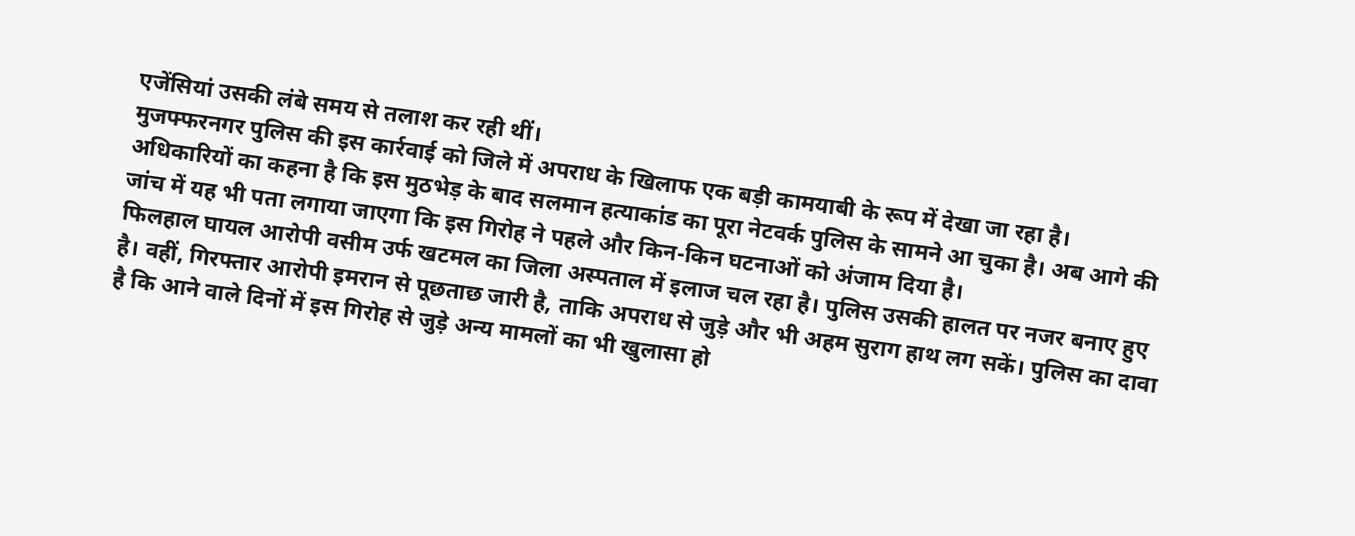एजेंसियां उसकी लंबे समय से तलाश कर रही थीं।
मुजफ्फरनगर पुलिस की इस कार्रवाई को जिले में अपराध के खिलाफ एक बड़ी कामयाबी के रूप में देखा जा रहा है। अधिकारियों का कहना है कि इस मुठभेड़ के बाद सलमान हत्याकांड का पूरा नेटवर्क पुलिस के सामने आ चुका है। अब आगे की जांच में यह भी पता लगाया जाएगा कि इस गिरोह ने पहले और किन-किन घटनाओं को अंजाम दिया है।
फिलहाल घायल आरोपी वसीम उर्फ खटमल का जिला अस्पताल में इलाज चल रहा है। पुलिस उसकी हालत पर नजर बनाए हुए है। वहीं, गिरफ्तार आरोपी इमरान से पूछताछ जारी है, ताकि अपराध से जुड़े और भी अहम सुराग हाथ लग सकें। पुलिस का दावा है कि आने वाले दिनों में इस गिरोह से जुड़े अन्य मामलों का भी खुलासा हो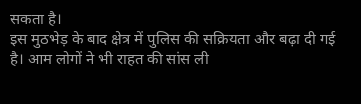सकता है।
इस मुठभेड़ के बाद क्षेत्र में पुलिस की सक्रियता और बढ़ा दी गई है। आम लोगों ने भी राहत की सांस ली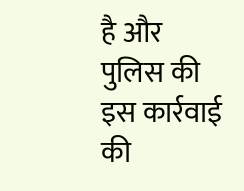है और पुलिस की इस कार्रवाई की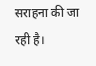सराहना की जा रही है।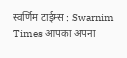स्वर्णिम टाईम्स : Swarnim Times आपका अपना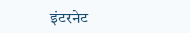इंटरनेट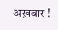अख़बार !